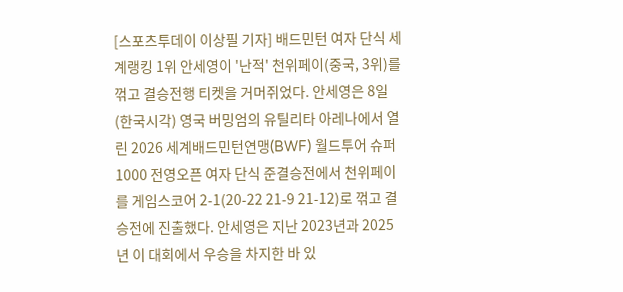[스포츠투데이 이상필 기자] 배드민턴 여자 단식 세계랭킹 1위 안세영이 '난적' 천위페이(중국, 3위)를 꺾고 결승전행 티켓을 거머쥐었다. 안세영은 8일(한국시각) 영국 버밍엄의 유틸리타 아레나에서 열린 2026 세계배드민턴연맹(BWF) 월드투어 슈퍼 1000 전영오픈 여자 단식 준결승전에서 천위페이를 게임스코어 2-1(20-22 21-9 21-12)로 꺾고 결승전에 진출했다. 안세영은 지난 2023년과 2025년 이 대회에서 우승을 차지한 바 있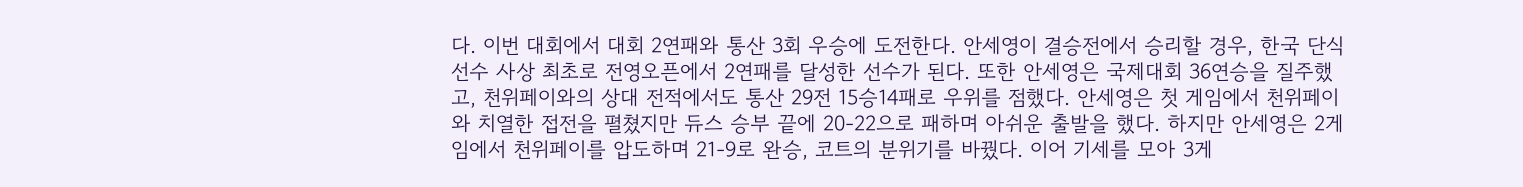다. 이번 대회에서 대회 2연패와 통산 3회 우승에 도전한다. 안세영이 결승전에서 승리할 경우, 한국 단식 선수 사상 최초로 전영오픈에서 2연패를 달성한 선수가 된다. 또한 안세영은 국제대회 36연승을 질주했고, 천위페이와의 상대 전적에서도 통산 29전 15승14패로 우위를 점했다. 안세영은 첫 게임에서 천위페이와 치열한 접전을 펼쳤지만 듀스 승부 끝에 20-22으로 패하며 아쉬운 출발을 했다. 하지만 안세영은 2게임에서 천위페이를 압도하며 21-9로 완승, 코트의 분위기를 바꿨다. 이어 기세를 모아 3게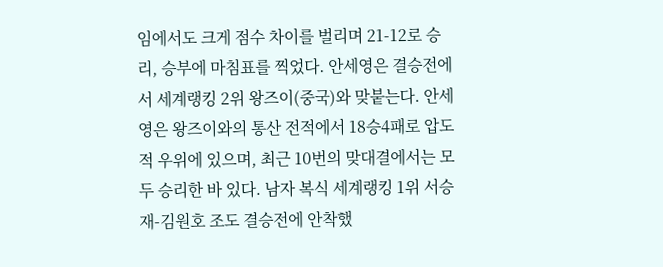임에서도 크게 점수 차이를 벌리며 21-12로 승리, 승부에 마침표를 찍었다. 안세영은 결승전에서 세계랭킹 2위 왕즈이(중국)와 맞붙는다. 안세영은 왕즈이와의 통산 전적에서 18승4패로 압도적 우위에 있으며, 최근 10번의 맞대결에서는 모두 승리한 바 있다. 남자 복식 세계랭킹 1위 서승재-김원호 조도 결승전에 안착했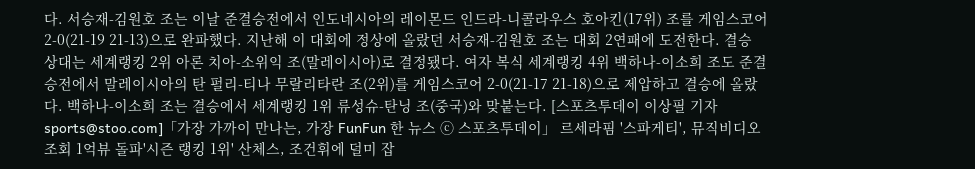다. 서승재-김원호 조는 이날 준결승전에서 인도네시아의 레이몬드 인드라-니콜라우스 호아킨(17위) 조를 게임스코어 2-0(21-19 21-13)으로 완파했다. 지난해 이 대회에 정상에 올랐던 서승재-김원호 조는 대회 2연패에 도전한다. 결승 상대는 세계랭킹 2위 아론 치아-소위익 조(말레이시아)로 결정됐다. 여자 복식 세계랭킹 4위 백하나-이소희 조도 준결승전에서 말레이시아의 탄 펄리-티나 무랄리타란 조(2위)를 게임스코어 2-0(21-17 21-18)으로 제압하고 결승에 올랐다. 백하나-이소희 조는 결승에서 세계랭킹 1위 류성슈-탄닝 조(중국)와 맞붙는다. [스포츠투데이 이상필 기자 sports@stoo.com]「가장 가까이 만나는, 가장 FunFun 한 뉴스 ⓒ 스포츠투데이」 르세라핌 '스파게티', 뮤직비디오 조회 1억뷰 돌파'시즌 랭킹 1위' 산체스, 조건휘에 덜미 잡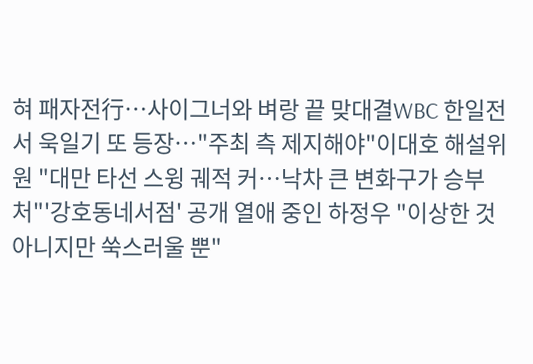혀 패자전行…사이그너와 벼랑 끝 맞대결WBC 한일전서 욱일기 또 등장…"주최 측 제지해야"이대호 해설위원 "대만 타선 스윙 궤적 커…낙차 큰 변화구가 승부처"'강호동네서점' 공개 열애 중인 하정우 "이상한 것 아니지만 쑥스러울 뿐"